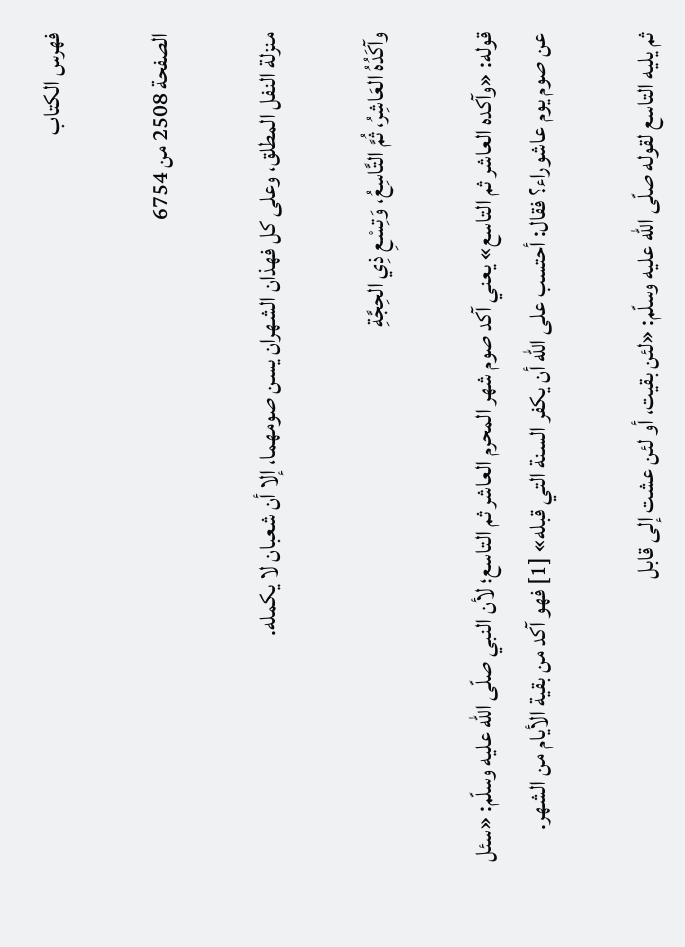فهرس الكتاب

الصفحة 2508 من 6754

منزلة النفل المطلق، وعلى كل فهذان الشهران يسن صومهما، إلا أن شعبان لا يكمله.

وآكَدُهُ العَاشِرُ، ثُمَّ التَّاسِعُ، وَتِسْعِ ذِي الحِجَّةِ

قوله: «وآكده العاشر ثم التاسع» يعني آكد صوم شهر المحرم العاشر ثم التاسع؛ لأن النبي صلّى الله عليه وسلّم: «سئل عن صوم يوم عاشوراء؟ فقال: أحتسب على الله أن يكفر السنة التي قبله» [1] فهو آكد من بقية الأيام من الشهر.

ثم يليه التاسع لقوله صلّى الله عليه وسلّم: «لئن بقيت، أو لئن عشت إلى قابل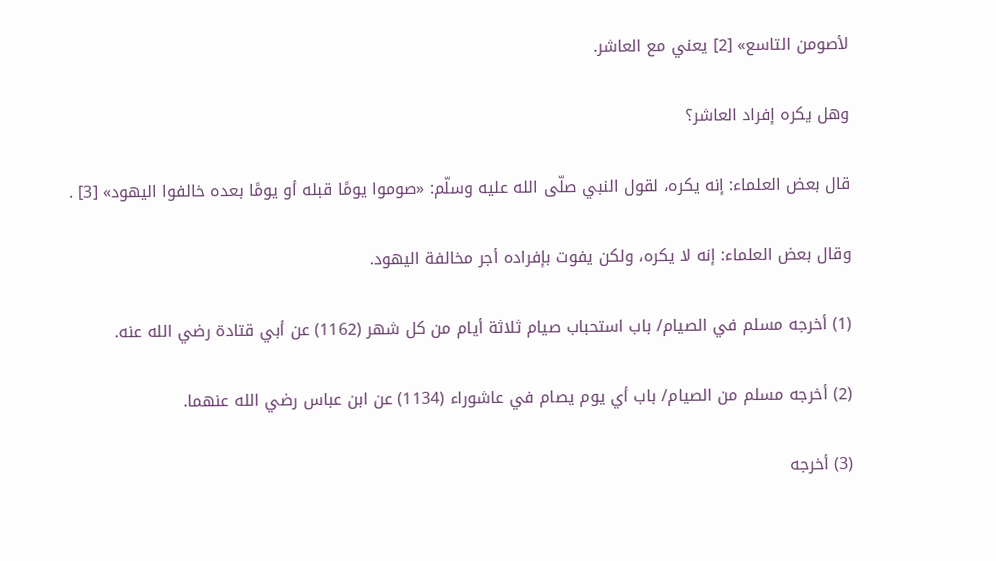لأصومن التاسع» [2] يعني مع العاشر.

وهل يكره إفراد العاشر؟

قال بعض العلماء: إنه يكره، لقول النبي صلّى الله عليه وسلّم: «صوموا يومًا قبله أو يومًا بعده خالفوا اليهود» [3] .

وقال بعض العلماء: إنه لا يكره، ولكن يفوت بإفراده أجر مخالفة اليهود.

(1) أخرجه مسلم في الصيام/ باب استحباب صيام ثلاثة أيام من كل شهر (1162) عن أبي قتادة رضي الله عنه.

(2) أخرجه مسلم من الصيام/ باب أي يوم يصام في عاشوراء (1134) عن ابن عباس رضي الله عنهما.

(3) أخرجه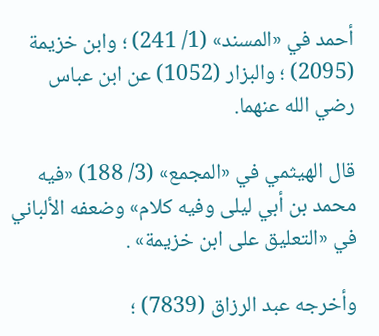أحمد في «المسند» (1/ 241) ؛ وابن خزيمة (2095) ؛ والبزار (1052) عن ابن عباس رضي الله عنهما.

قال الهيثمي في «المجمع» (3/ 188) «فيه محمد بن أبي ليلى وفيه كلام» وضعفه الألباني في «التعليق على ابن خزيمة» .

وأخرجه عبد الرزاق (7839) ؛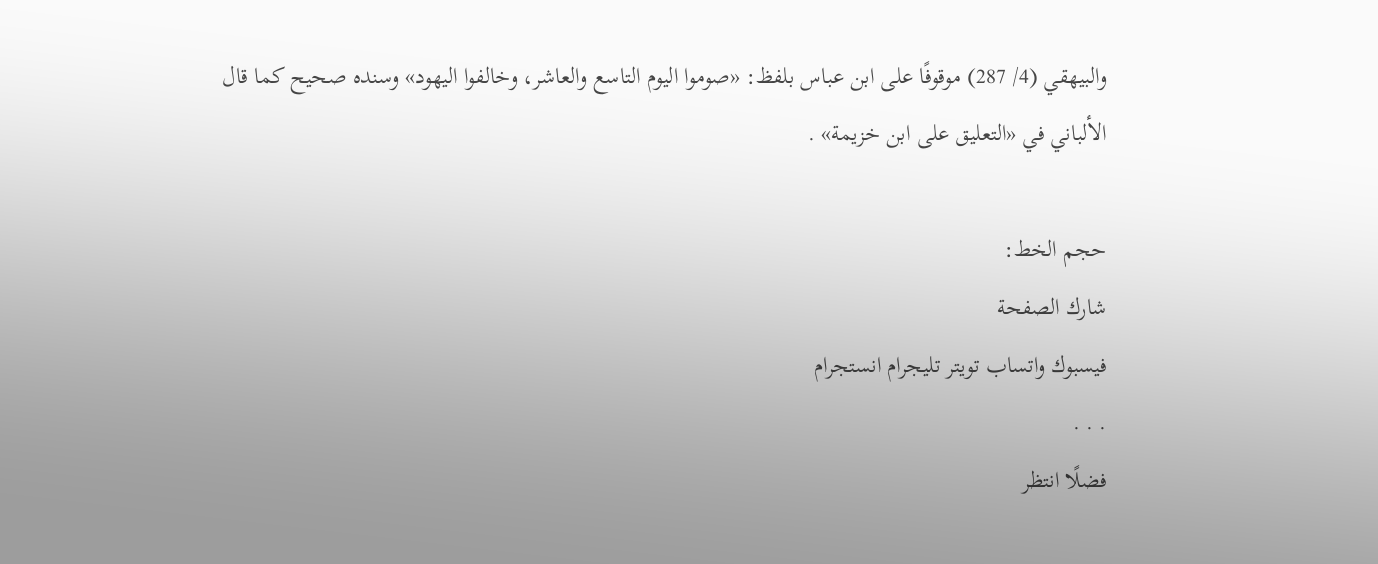والبيهقي (4/ 287) موقوفًا على ابن عباس بلفظ: «صوموا اليوم التاسع والعاشر، وخالفوا اليهود» وسنده صحيح كما قال الألباني في «التعليق على ابن خزيمة» .

حجم الخط:
شارك الصفحة
فيسبوك واتساب تويتر تليجرام انستجرام
. . .
فضلًا انتظر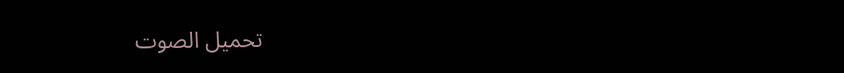تحميل الصوت